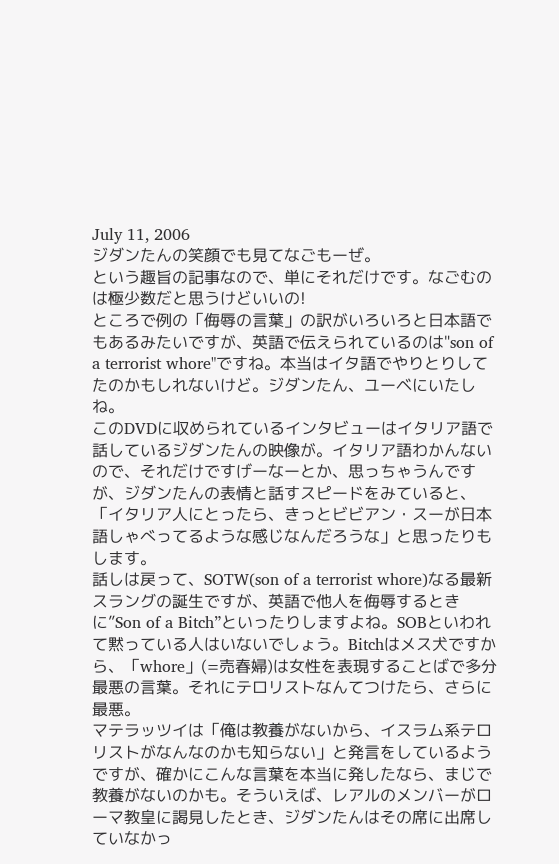July 11, 2006
ジダンたんの笑顔でも見てなごもーぜ。
という趣旨の記事なので、単にそれだけです。なごむのは極少数だと思うけどいいの!
ところで例の「侮辱の言葉」の訳がいろいろと日本語でもあるみたいですが、英語で伝えられているのは"son of a terrorist whore"ですね。本当はイタ語でやりとりしてたのかもしれないけど。ジダンたん、ユーベにいたしね。
このDVDに収められているインタビューはイタリア語で話しているジダンたんの映像が。イタリア語わかんないので、それだけですげーなーとか、思っちゃうんですが、ジダンたんの表情と話すスピードをみていると、「イタリア人にとったら、きっとビビアン・スーが日本語しゃべってるような感じなんだろうな」と思ったりもします。
話しは戻って、SOTW(son of a terrorist whore)なる最新スラングの誕生ですが、英語で他人を侮辱するときに”Son of a Bitch”といったりしますよね。SOBといわれて黙っている人はいないでしょう。Bitchはメス犬ですから、「whore」(=売春婦)は女性を表現することばで多分最悪の言葉。それにテロリストなんてつけたら、さらに最悪。
マテラッツイは「俺は教養がないから、イスラム系テロリストがなんなのかも知らない」と発言をしているようですが、確かにこんな言葉を本当に発したなら、まじで教養がないのかも。そういえば、レアルのメンバーがローマ教皇に謁見したとき、ジダンたんはその席に出席していなかっ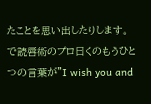たことを思い出したりします。
で読唇術のプロ曰くのもうひとつの言葉が"I wish you and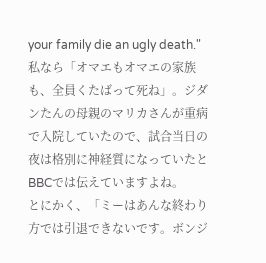your family die an ugly death."
私なら「オマエもオマエの家族も、全員くたばって死ね」。ジダンたんの母親のマリカさんが重病で入院していたので、試合当日の夜は格別に神経質になっていたとBBCでは伝えていますよね。
とにかく、「ミーはあんな終わり方では引退できないです。ボンジ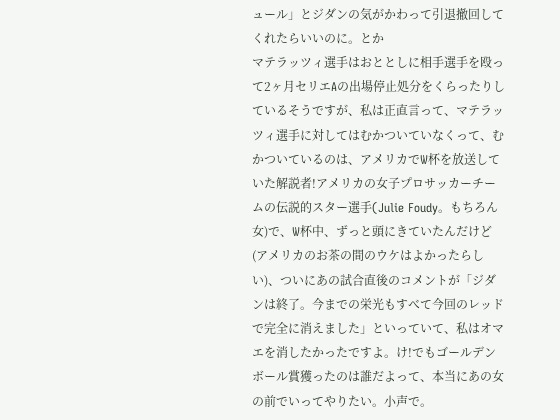ュール」とジダンの気がかわって引退撤回してくれたらいいのに。とか
マテラッツィ選手はおととしに相手選手を殴って2ヶ月セリエAの出場停止処分をくらったりしているそうですが、私は正直言って、マテラッツィ選手に対してはむかついていなくって、むかついているのは、アメリカでW杯を放送していた解説者!アメリカの女子プロサッカーチームの伝説的スター選手(Julie Foudy。もちろん女)で、W杯中、ずっと頭にきていたんだけど(アメリカのお茶の間のウケはよかったらしい)、ついにあの試合直後のコメントが「ジダンは終了。今までの栄光もすべて今回のレッドで完全に消えました」といっていて、私はオマエを消したかったですよ。け!でもゴールデンボール賞獲ったのは誰だよって、本当にあの女の前でいってやりたい。小声で。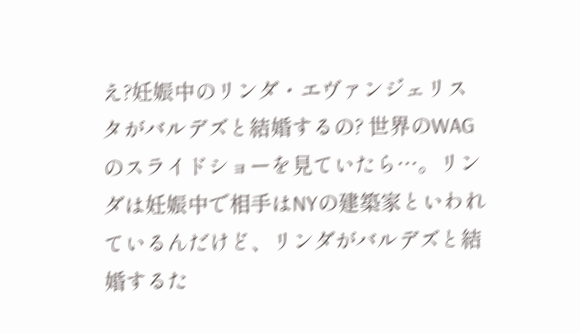え?妊娠中のリンダ・エヴァンジェリスタがバルデズと結婚するの? 世界のWAGのスライドショーを見ていたら…。リンダは妊娠中で相手はNYの建築家といわれているんだけど、リンダがバルデズと結婚するた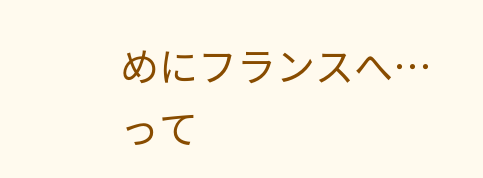めにフランスへ…って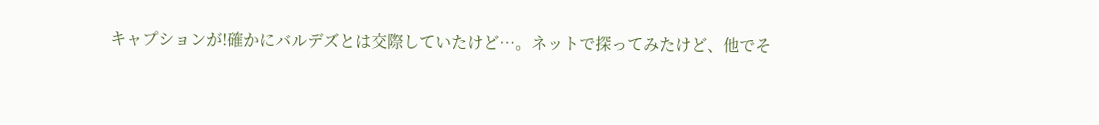キャプションが!確かにバルデズとは交際していたけど…。ネットで探ってみたけど、他でそ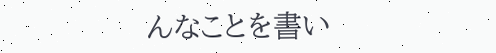んなことを書い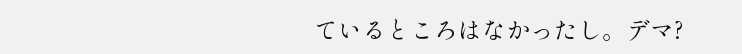ているところはなかったし。デマ?